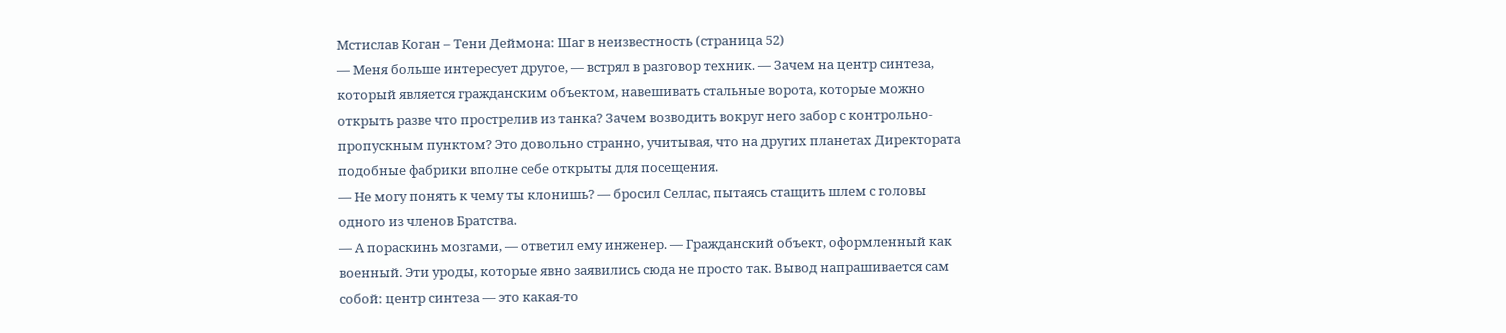Мстислав Коган – Тени Деймона: Шаг в неизвестность (страница 52)
— Меня больше интересует другое, — встрял в разговор техник. — Зачем на центр синтеза, который является гражданским объектом, навешивать стальные ворота, которые можно открыть разве что прострелив из танка? Зачем возводить вокруг него забор с контрольно-пропускным пунктом? Это довольно странно, учитывая, что на других планетах Директората подобные фабрики вполне себе открыты для посещения.
— Не могу понять к чему ты клонишь? — бросил Селлас, пытаясь стащить шлем с головы одного из членов Братства.
— А пораскинь мозгами, — ответил ему инженер. — Гражданский объект, оформленный как военный. Эти уроды, которые явно заявились сюда не просто так. Вывод напрашивается сам собой: центр синтеза — это какая-то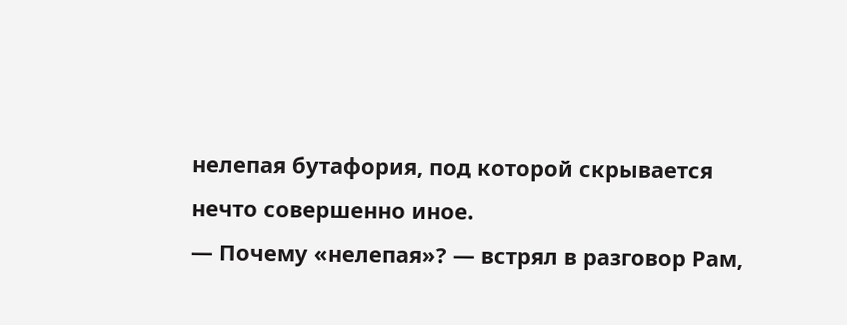нелепая бутафория, под которой скрывается нечто совершенно иное.
— Почему «нелепая»? — встрял в разговор Рам,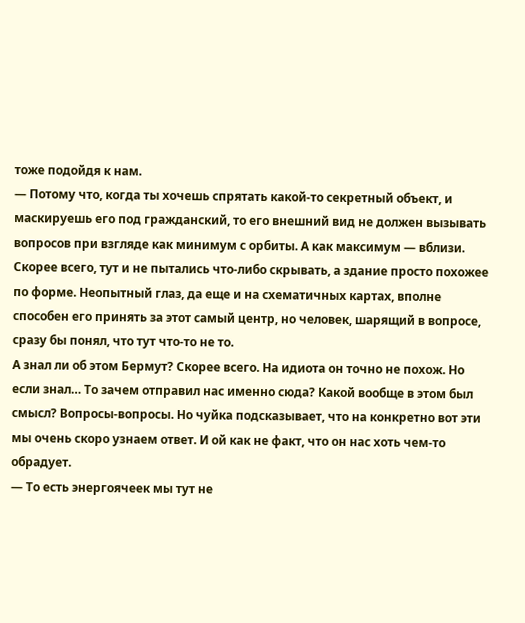тоже подойдя к нам.
— Потому что, когда ты хочешь спрятать какой-то секретный объект, и маскируешь его под гражданский, то его внешний вид не должен вызывать вопросов при взгляде как минимум с орбиты. А как максимум — вблизи. Скорее всего, тут и не пытались что-либо скрывать, а здание просто похожее по форме. Неопытный глаз, да еще и на схематичных картах, вполне способен его принять за этот самый центр, но человек, шарящий в вопросе, сразу бы понял, что тут что-то не то.
А знал ли об этом Бермут? Скорее всего. На идиота он точно не похож. Но если знал… То зачем отправил нас именно сюда? Какой вообще в этом был смысл? Вопросы-вопросы. Но чуйка подсказывает, что на конкретно вот эти мы очень скоро узнаем ответ. И ой как не факт, что он нас хоть чем-то обрадует.
— То есть энергоячеек мы тут не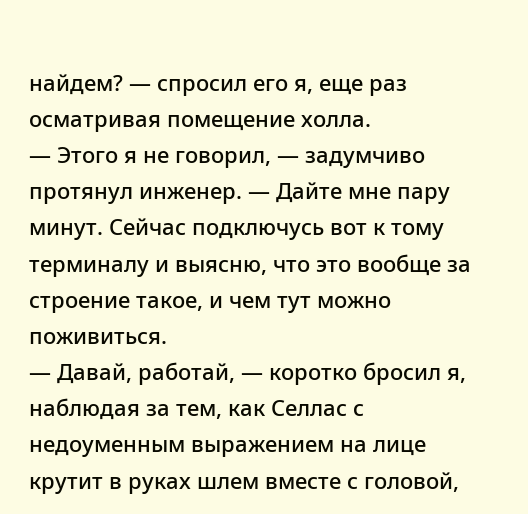найдем? — спросил его я, еще раз осматривая помещение холла.
— Этого я не говорил, — задумчиво протянул инженер. — Дайте мне пару минут. Сейчас подключусь вот к тому терминалу и выясню, что это вообще за строение такое, и чем тут можно поживиться.
— Давай, работай, — коротко бросил я, наблюдая за тем, как Селлас с недоуменным выражением на лице крутит в руках шлем вместе с головой,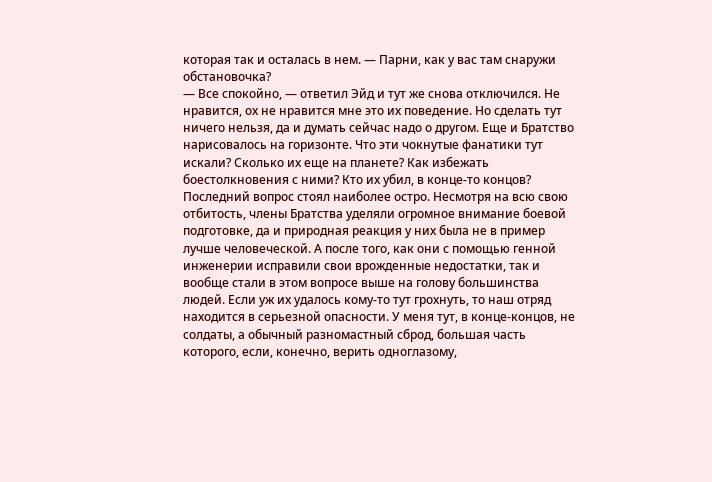которая так и осталась в нем. — Парни, как у вас там снаружи обстановочка?
— Все спокойно, — ответил Эйд и тут же снова отключился. Не нравится, ох не нравится мне это их поведение. Но сделать тут ничего нельзя, да и думать сейчас надо о другом. Еще и Братство нарисовалось на горизонте. Что эти чокнутые фанатики тут искали? Сколько их еще на планете? Как избежать боестолкновения с ними? Кто их убил, в конце-то концов?
Последний вопрос стоял наиболее остро. Несмотря на всю свою отбитость, члены Братства уделяли огромное внимание боевой подготовке, да и природная реакция у них была не в пример лучше человеческой. А после того, как они с помощью генной инженерии исправили свои врожденные недостатки, так и вообще стали в этом вопросе выше на голову большинства людей. Если уж их удалось кому-то тут грохнуть, то наш отряд находится в серьезной опасности. У меня тут, в конце-концов, не солдаты, а обычный разномастный сброд, большая часть которого, если, конечно, верить одноглазому,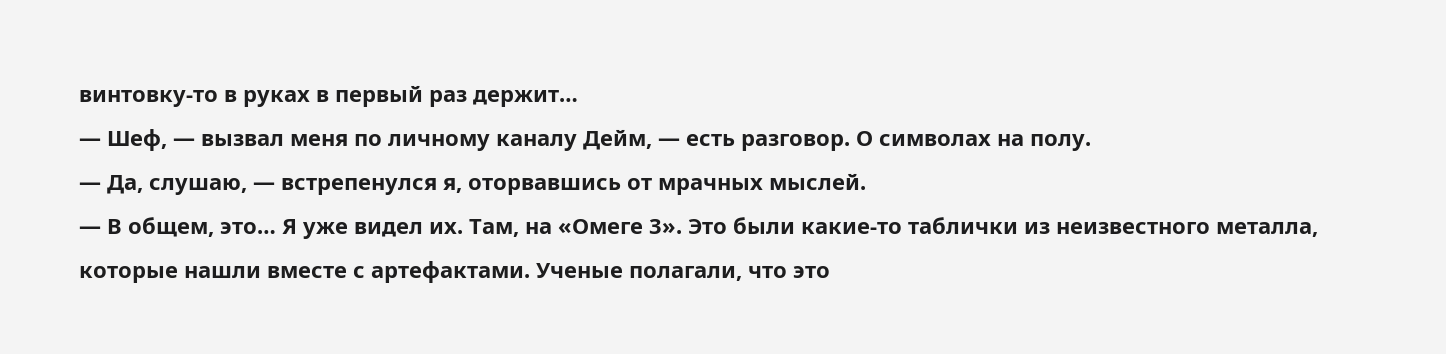винтовку-то в руках в первый раз держит…
— Шеф, — вызвал меня по личному каналу Дейм, — есть разговор. О символах на полу.
— Да, слушаю, — встрепенулся я, оторвавшись от мрачных мыслей.
— В общем, это… Я уже видел их. Там, на «Омеге 3». Это были какие-то таблички из неизвестного металла, которые нашли вместе с артефактами. Ученые полагали, что это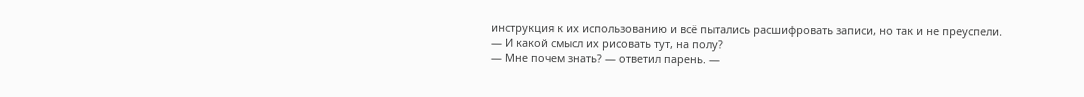инструкция к их использованию и всё пытались расшифровать записи, но так и не преуспели.
— И какой смысл их рисовать тут, на полу?
— Мне почем знать? — ответил парень. —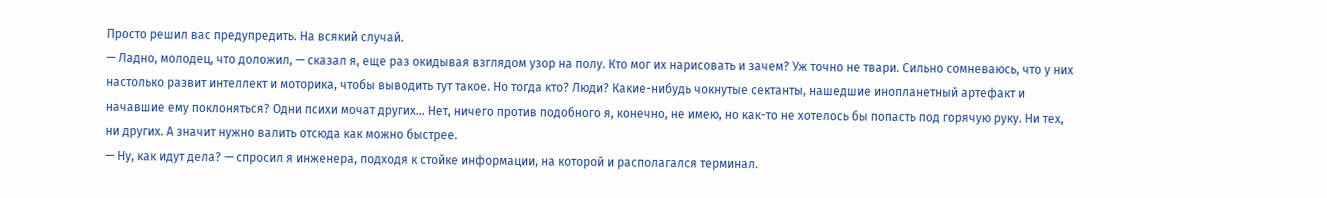Просто решил вас предупредить. На всякий случай.
— Ладно, молодец, что доложил, — сказал я, еще раз окидывая взглядом узор на полу. Кто мог их нарисовать и зачем? Уж точно не твари. Сильно сомневаюсь, что у них настолько развит интеллект и моторика, чтобы выводить тут такое. Но тогда кто? Люди? Какие-нибудь чокнутые сектанты, нашедшие инопланетный артефакт и начавшие ему поклоняться? Одни психи мочат других… Нет, ничего против подобного я, конечно, не имею, но как-то не хотелось бы попасть под горячую руку. Ни тех, ни других. А значит нужно валить отсюда как можно быстрее.
— Ну, как идут дела? — спросил я инженера, подходя к стойке информации, на которой и располагался терминал.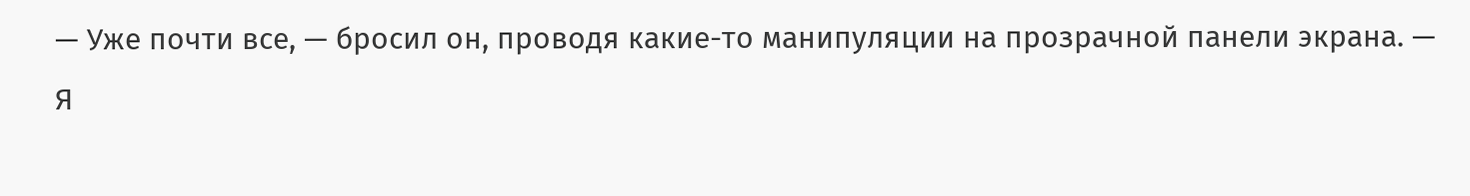— Уже почти все, — бросил он, проводя какие-то манипуляции на прозрачной панели экрана. — Я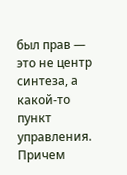был прав — это не центр синтеза, а какой-то пункт управления. Причем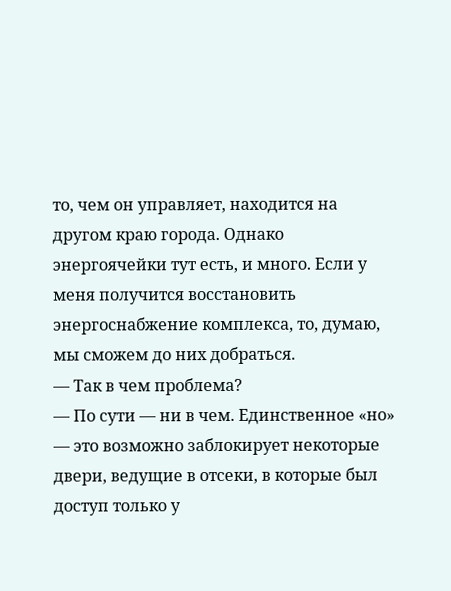то, чем он управляет, находится на другом краю города. Однако энергоячейки тут есть, и много. Если у меня получится восстановить энергоснабжение комплекса, то, думаю, мы сможем до них добраться.
— Так в чем проблема?
— По сути — ни в чем. Единственное «но» — это возможно заблокирует некоторые двери, ведущие в отсеки, в которые был доступ только у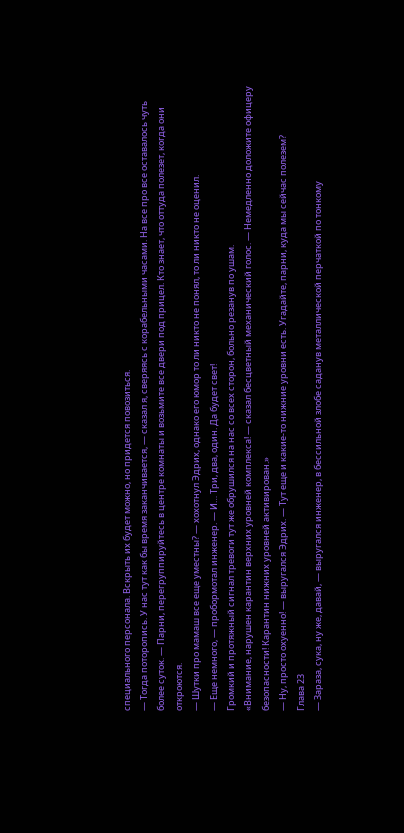специального персонала. Вскрыть их будет можно, но придется повозиться.
— Тогда поторопись. У нас тут как бы время заканчивается, — сказал я, сверяясь с корабельными часами. На все про все оставалось чуть более суток. — Парни, перегруппируйтесь в центре комнаты и возьмите все двери под прицел. Кто знает, что оттуда полезет, когда они откроются.
— Шутки про мамаш все еще уместны? — хохотнул Эдрих, однако его юмор то ли никто не понял, то ли никто не оценил.
— Еще немного, — пробормотал инженер. — И… Три, два, один. Да будет свет!
Громкий и протяжный сигнал тревоги тут же обрушился на нас со всех сторон, больно резанув по ушам.
«Внимание, нарушен карантин верхних уровней комплекса! — сказал бесцветный механический голос. — Немедленно доложите офицеру безопасности! Карантин нижних уровней активирован.»
— Ну, просто охуенно! — выругался Эдрих. — Тут еще и какие-то нижние уровни есть. Угадайте, парни, куда мы сейчас полезем?
Глава 23
— Зараза, сука, ну же, давай, — выругался инженер, в бессильной злобе саданув металлической перчаткой по тонкому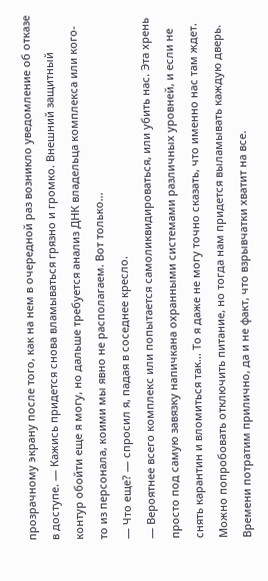прозрачному экрану после того, как на нем в очередной раз возникло уведомление об отказе в доступе. — Кажись придется снова вламываться грязно и громко. Внешний защитный контур обойти еще я могу, но дальше требуется анализ ДНК владельца комплекса или кого-то из персонала, коими мы явно не располагаем. Вот только…
— Что еще? — спросил я, падая в соседнее кресло.
— Вероятнее всего комплекс или попытается самоликвидироваться, или убить нас. Эта хрень просто под самую завязку напичкана охранными системами различных уровней, и если не снять карантин и вломиться так… То я даже не могу точно сказать, что именно нас там ждет. Можно попробовать отключить питание, но тогда нам придется выламывать каждую дверь. Времени потратим прилично, да и не факт, что взрывчатки хватит на все.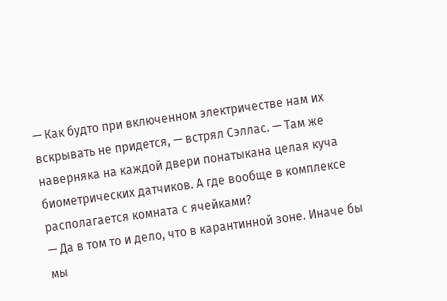— Как будто при включенном электричестве нам их вскрывать не придется, — встрял Сэллас. — Там же наверняка на каждой двери понатыкана целая куча биометрических датчиков. А где вообще в комплексе располагается комната с ячейками?
— Да в том то и дело, что в карантинной зоне. Иначе бы мы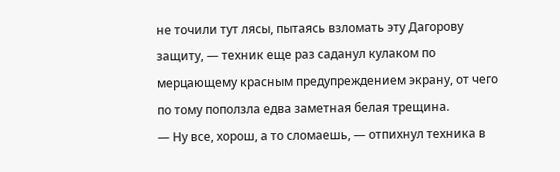не точили тут лясы, пытаясь взломать эту Дагорову защиту, — техник еще раз саданул кулаком по мерцающему красным предупреждением экрану, от чего по тому поползла едва заметная белая трещина.
— Ну все, хорош, а то сломаешь, — отпихнул техника в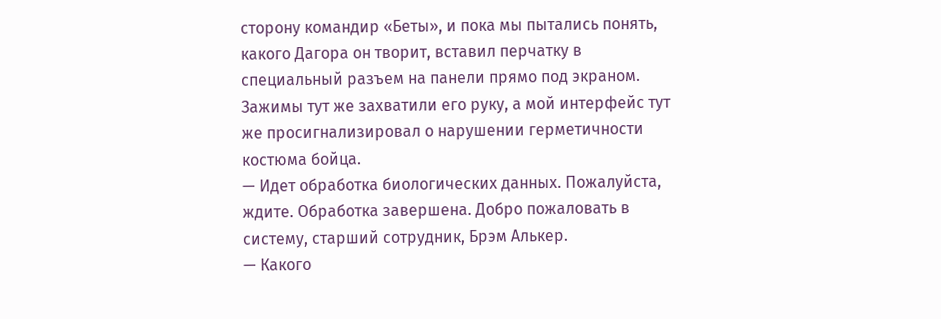сторону командир «Беты», и пока мы пытались понять, какого Дагора он творит, вставил перчатку в специальный разъем на панели прямо под экраном. Зажимы тут же захватили его руку, а мой интерфейс тут же просигнализировал о нарушении герметичности костюма бойца.
— Идет обработка биологических данных. Пожалуйста, ждите. Обработка завершена. Добро пожаловать в систему, старший сотрудник, Брэм Алькер.
— Какого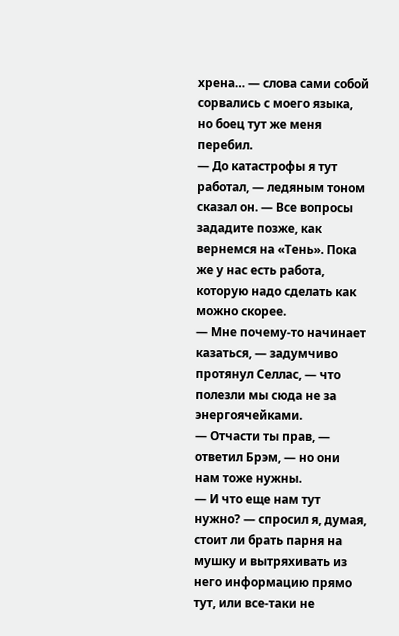хрена… — слова сами собой сорвались с моего языка, но боец тут же меня перебил.
— До катастрофы я тут работал, — ледяным тоном сказал он. — Все вопросы зададите позже, как вернемся на «Тень». Пока же у нас есть работа, которую надо сделать как можно скорее.
— Мне почему-то начинает казаться, — задумчиво протянул Селлас, — что полезли мы сюда не за энергоячейками.
— Отчасти ты прав, — ответил Брэм, — но они нам тоже нужны.
— И что еще нам тут нужно? — спросил я, думая, стоит ли брать парня на мушку и вытряхивать из него информацию прямо тут, или все-таки не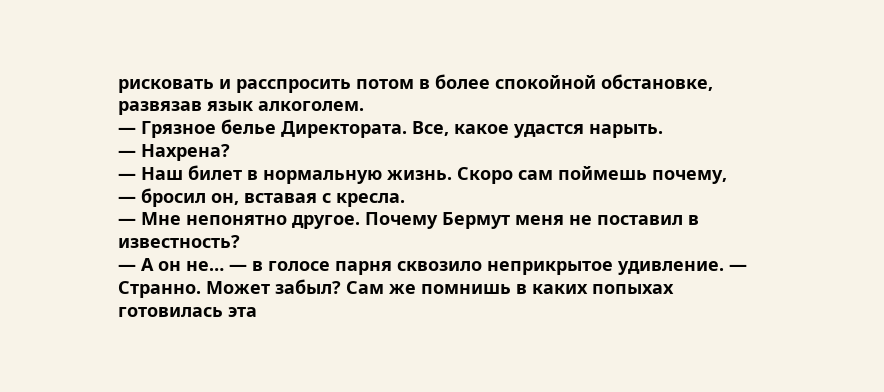рисковать и расспросить потом в более спокойной обстановке, развязав язык алкоголем.
— Грязное белье Директората. Все, какое удастся нарыть.
— Нахрена?
— Наш билет в нормальную жизнь. Скоро сам поймешь почему, — бросил он, вставая с кресла.
— Мне непонятно другое. Почему Бермут меня не поставил в известность?
— А он не… — в голосе парня сквозило неприкрытое удивление. — Странно. Может забыл? Сам же помнишь в каких попыхах готовилась эта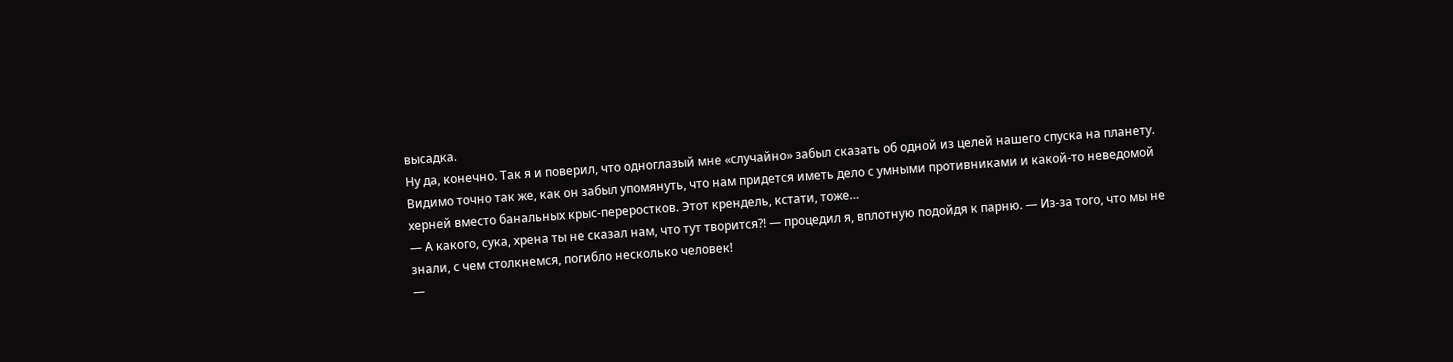высадка.
Ну да, конечно. Так я и поверил, что одноглазый мне «случайно» забыл сказать об одной из целей нашего спуска на планету. Видимо точно так же, как он забыл упомянуть, что нам придется иметь дело с умными противниками и какой-то неведомой херней вместо банальных крыс-переростков. Этот крендель, кстати, тоже…
— А какого, сука, хрена ты не сказал нам, что тут творится?! — процедил я, вплотную подойдя к парню. — Из-за того, что мы не знали, с чем столкнемся, погибло несколько человек!
—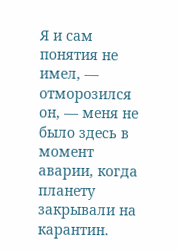Я и сам понятия не имел, — отморозился он, — меня не было здесь в момент аварии, когда планету закрывали на карантин.